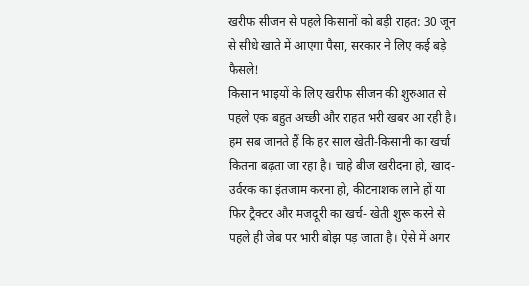खरीफ सीजन से पहले किसानों को बड़ी राहत: 30 जून से सीधे खाते में आएगा पैसा, सरकार ने लिए कई बड़े फैसले!
किसान भाइयों के लिए खरीफ सीजन की शुरुआत से पहले एक बहुत अच्छी और राहत भरी खबर आ रही है। हम सब जानते हैं कि हर साल खेती-किसानी का खर्चा कितना बढ़ता जा रहा है। चाहे बीज खरीदना हो, खाद-उर्वरक का इंतजाम करना हो, कीटनाशक लाने हों या फिर ट्रैक्टर और मजदूरी का खर्च- खेती शुरू करने से पहले ही जेब पर भारी बोझ पड़ जाता है। ऐसे में अगर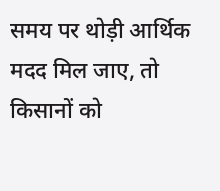समय पर थोड़ी आर्थिक मदद मिल जाए, तो किसानों को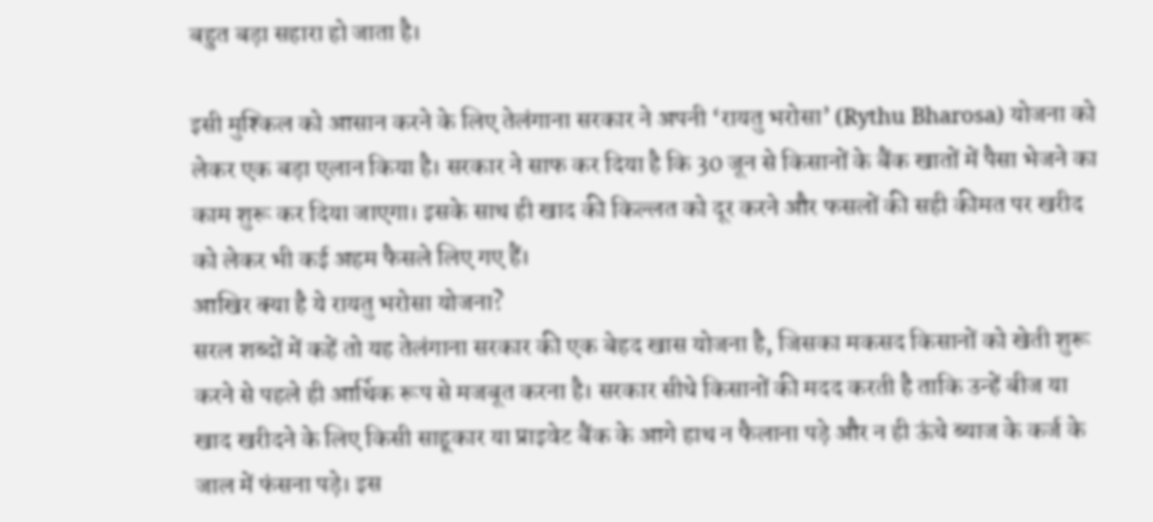बहुत बड़ा सहारा हो जाता है।

इसी मुश्किल को आसान करने के लिए तेलंगाना सरकार ने अपनी ‘रायतु भरोसा’ (Rythu Bharosa) योजना को लेकर एक बड़ा एलान किया है। सरकार ने साफ कर दिया है कि 30 जून से किसानों के बैंक खातों में पैसा भेजने का काम शुरू कर दिया जाएगा। इसके साथ ही खाद की किल्लत को दूर करने और फसलों की सही कीमत पर खरीद को लेकर भी कई अहम फैसले लिए गए हैं।
आखिर क्या है ये रायतु भरोसा योजना?
सरल शब्दों में कहें तो यह तेलंगाना सरकार की एक बेहद खास योजना है, जिसका मकसद किसानों को खेती शुरू करने से पहले ही आर्थिक रूप से मजबूत करना है। सरकार सीधे किसानों की मदद करती है ताकि उन्हें बीज या खाद खरीदने के लिए किसी साहूकार या प्राइवेट बैंक के आगे हाथ न फैलाना पड़े और न ही ऊंचे ब्याज के कर्ज के जाल में फंसना पड़े। इस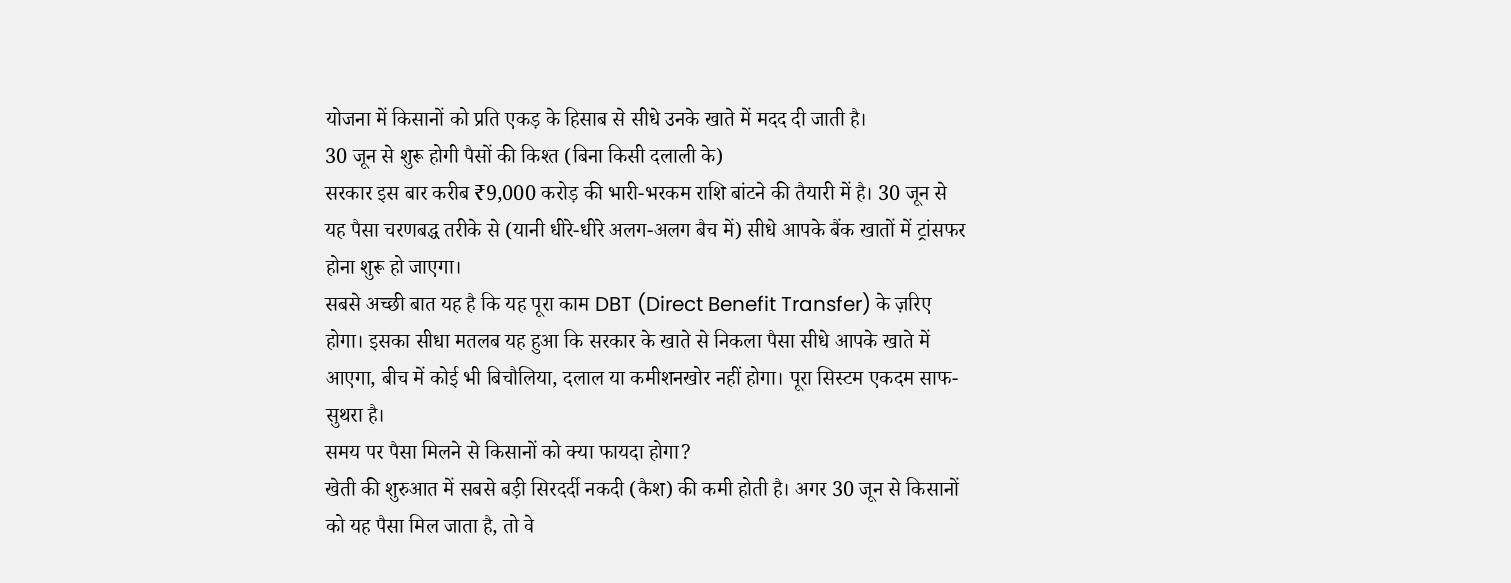योजना में किसानों को प्रति एकड़ के हिसाब से सीधे उनके खाते में मदद दी जाती है।
30 जून से शुरू होगी पैसों की किश्त (बिना किसी दलाली के)
सरकार इस बार करीब ₹9,000 करोड़ की भारी-भरकम राशि बांटने की तैयारी में है। 30 जून से यह पैसा चरणबद्ध तरीके से (यानी धीरे-धीरे अलग-अलग बैच में) सीधे आपके बैंक खातों में ट्रांसफर होना शुरू हो जाएगा।
सबसे अच्छी बात यह है कि यह पूरा काम DBT (Direct Benefit Transfer) के ज़रिए होगा। इसका सीधा मतलब यह हुआ कि सरकार के खाते से निकला पैसा सीधे आपके खाते में आएगा, बीच में कोई भी बिचौलिया, दलाल या कमीशनखोर नहीं होगा। पूरा सिस्टम एकदम साफ-सुथरा है।
समय पर पैसा मिलने से किसानों को क्या फायदा होगा?
खेती की शुरुआत में सबसे बड़ी सिरदर्दी नकदी (कैश) की कमी होती है। अगर 30 जून से किसानों को यह पैसा मिल जाता है, तो वे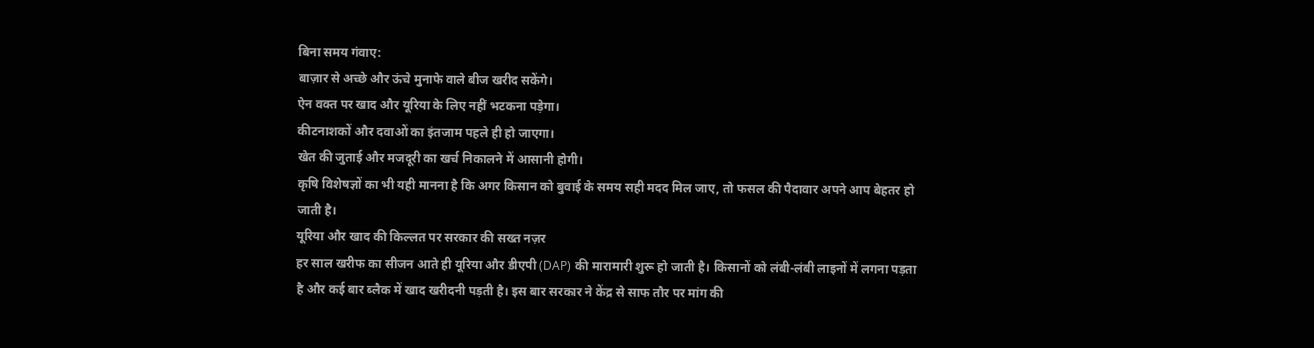बिना समय गंवाए:
बाज़ार से अच्छे और ऊंचे मुनाफे वाले बीज खरीद सकेंगे।
ऐन वक्त पर खाद और यूरिया के लिए नहीं भटकना पड़ेगा।
कीटनाशकों और दवाओं का इंतजाम पहले ही हो जाएगा।
खेत की जुताई और मजदूरी का खर्च निकालने में आसानी होगी।
कृषि विशेषज्ञों का भी यही मानना है कि अगर किसान को बुवाई के समय सही मदद मिल जाए, तो फसल की पैदावार अपने आप बेहतर हो जाती है।
यूरिया और खाद की किल्लत पर सरकार की सख्त नज़र
हर साल खरीफ का सीजन आते ही यूरिया और डीएपी (DAP) की मारामारी शुरू हो जाती है। किसानों को लंबी-लंबी लाइनों में लगना पड़ता है और कई बार ब्लैक में खाद खरीदनी पड़ती है। इस बार सरकार ने केंद्र से साफ तौर पर मांग की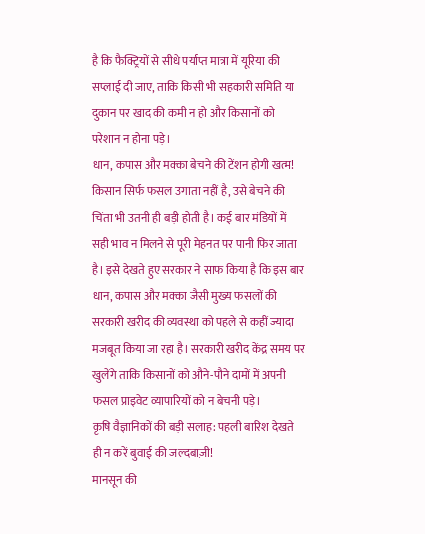है कि फैक्ट्रियों से सीधे पर्याप्त मात्रा में यूरिया की सप्लाई दी जाए, ताकि किसी भी सहकारी समिति या दुकान पर खाद की कमी न हो और किसानों को परेशान न होना पड़े।
धान, कपास और मक्का बेचने की टेंशन होगी खत्म!
किसान सिर्फ फसल उगाता नहीं है, उसे बेचने की चिंता भी उतनी ही बड़ी होती है। कई बार मंडियों में सही भाव न मिलने से पूरी मेहनत पर पानी फिर जाता है। इसे देखते हुए सरकार ने साफ किया है कि इस बार धान, कपास और मक्का जैसी मुख्य फसलों की सरकारी खरीद की व्यवस्था को पहले से कहीं ज्यादा मजबूत किया जा रहा है। सरकारी खरीद केंद्र समय पर खुलेंगे ताकि किसानों को औने-पौने दामों में अपनी फसल प्राइवेट व्यापारियों को न बेचनी पड़े।
कृषि वैज्ञानिकों की बड़ी सलाह: पहली बारिश देखते ही न करें बुवाई की जल्दबाज़ी!
मानसून की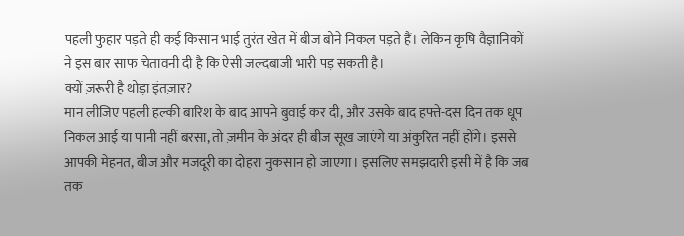पहली फुहार पड़ते ही कई किसान भाई तुरंत खेत में बीज बोने निकल पड़ते हैं। लेकिन कृषि वैज्ञानिकों ने इस बार साफ चेतावनी दी है कि ऐसी जल्दबाजी भारी पड़ सकती है।
क्यों ज़रूरी है थोड़ा इंतज़ार?
मान लीजिए पहली हल्की बारिश के बाद आपने बुवाई कर दी, और उसके बाद हफ्ते-दस दिन तक धूप निकल आई या पानी नहीं बरसा, तो ज़मीन के अंदर ही बीज सूख जाएंगे या अंकुरित नहीं होंगे। इससे आपकी मेहनत, बीज और मजदूरी का दोहरा नुकसान हो जाएगा। इसलिए समझदारी इसी में है कि जब तक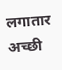लगातार अच्छी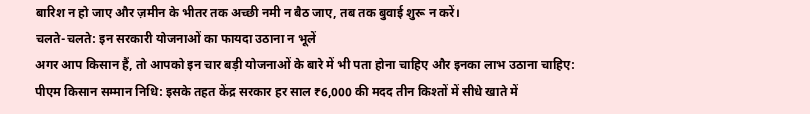बारिश न हो जाए और ज़मीन के भीतर तक अच्छी नमी न बैठ जाए, तब तक बुवाई शुरू न करें।
चलते-चलते: इन सरकारी योजनाओं का फायदा उठाना न भूलें
अगर आप किसान हैं, तो आपको इन चार बड़ी योजनाओं के बारे में भी पता होना चाहिए और इनका लाभ उठाना चाहिए:
पीएम किसान सम्मान निधि: इसके तहत केंद्र सरकार हर साल ₹6,000 की मदद तीन किश्तों में सीधे खाते में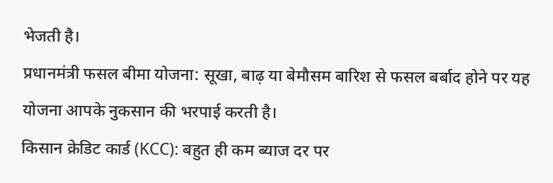भेजती है।
प्रधानमंत्री फसल बीमा योजना: सूखा, बाढ़ या बेमौसम बारिश से फसल बर्बाद होने पर यह योजना आपके नुकसान की भरपाई करती है।
किसान क्रेडिट कार्ड (KCC): बहुत ही कम ब्याज दर पर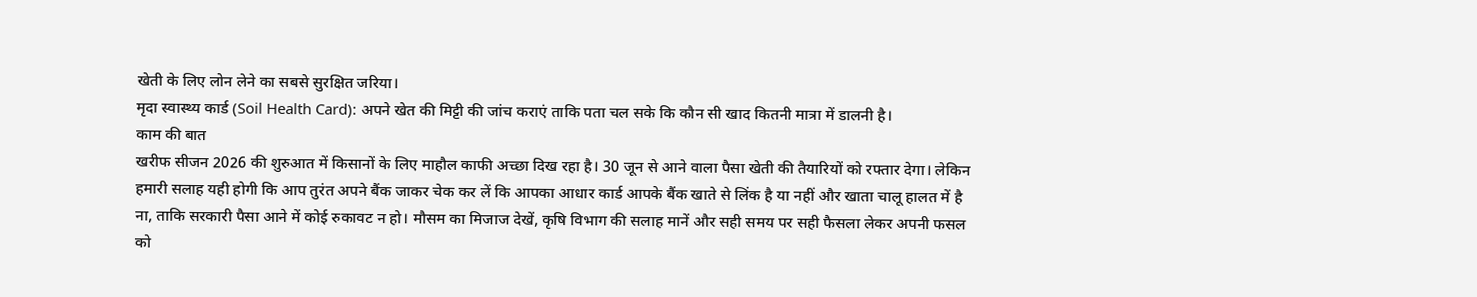खेती के लिए लोन लेने का सबसे सुरक्षित जरिया।
मृदा स्वास्थ्य कार्ड (Soil Health Card): अपने खेत की मिट्टी की जांच कराएं ताकि पता चल सके कि कौन सी खाद कितनी मात्रा में डालनी है।
काम की बात
खरीफ सीजन 2026 की शुरुआत में किसानों के लिए माहौल काफी अच्छा दिख रहा है। 30 जून से आने वाला पैसा खेती की तैयारियों को रफ्तार देगा। लेकिन हमारी सलाह यही होगी कि आप तुरंत अपने बैंक जाकर चेक कर लें कि आपका आधार कार्ड आपके बैंक खाते से लिंक है या नहीं और खाता चालू हालत में है ना, ताकि सरकारी पैसा आने में कोई रुकावट न हो। मौसम का मिजाज देखें, कृषि विभाग की सलाह मानें और सही समय पर सही फैसला लेकर अपनी फसल को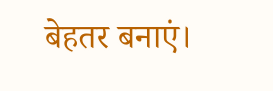बेहतर बनाएं।